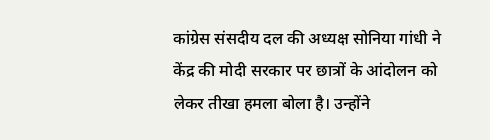कांग्रेस संसदीय दल की अध्यक्ष सोनिया गांधी ने केंद्र की मोदी सरकार पर छात्रों के आंदोलन को लेकर तीखा हमला बोला है। उन्होंने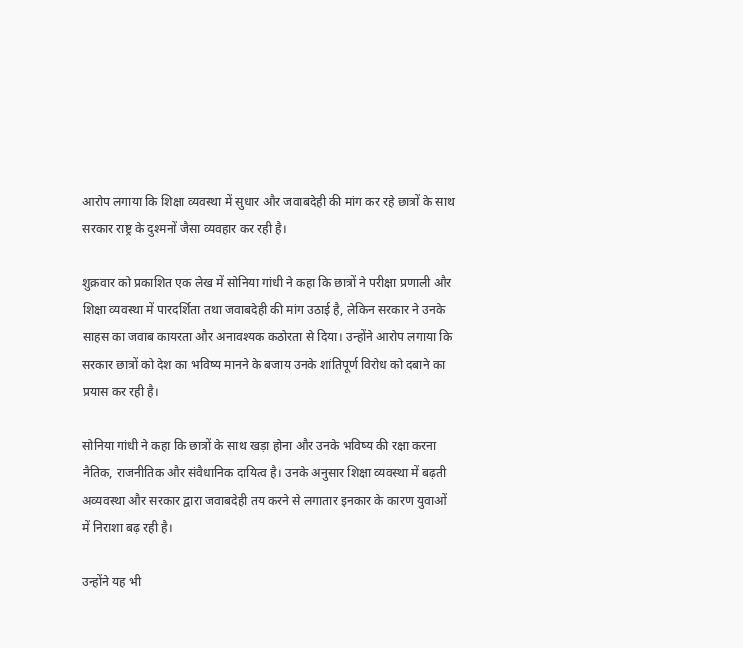आरोप लगाया कि शिक्षा व्यवस्था में सुधार और जवाबदेही की मांग कर रहे छात्रों के साथ सरकार राष्ट्र के दुश्मनों जैसा व्यवहार कर रही है।

शुक्रवार को प्रकाशित एक लेख में सोनिया गांधी ने कहा कि छात्रों ने परीक्षा प्रणाली और शिक्षा व्यवस्था में पारदर्शिता तथा जवाबदेही की मांग उठाई है, लेकिन सरकार ने उनके साहस का जवाब कायरता और अनावश्यक कठोरता से दिया। उन्होंने आरोप लगाया कि सरकार छात्रों को देश का भविष्य मानने के बजाय उनके शांतिपूर्ण विरोध को दबाने का प्रयास कर रही है।

सोनिया गांधी ने कहा कि छात्रों के साथ खड़ा होना और उनके भविष्य की रक्षा करना नैतिक, राजनीतिक और संवैधानिक दायित्व है। उनके अनुसार शिक्षा व्यवस्था में बढ़ती अव्यवस्था और सरकार द्वारा जवाबदेही तय करने से लगातार इनकार के कारण युवाओं में निराशा बढ़ रही है।

उन्होंने यह भी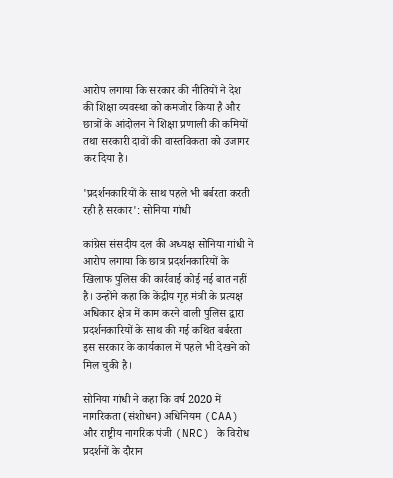आरोप लगाया कि सरकार की नीतियों ने देश की शिक्षा व्यवस्था को कमजोर किया है और छात्रों के आंदोलन ने शिक्षा प्रणाली की कमियों तथा सरकारी दावों की वास्तविकता को उजागर कर दिया है।

'प्रदर्शनकारियों के साथ पहले भी बर्बरता करती रही है सरकार': सोनिया गांधी

कांग्रेस संसदीय दल की अध्यक्ष सोनिया गांधी ने आरोप लगाया कि छात्र प्रदर्शनकारियों के खिलाफ पुलिस की कार्रवाई कोई नई बात नहीं है। उन्होंने कहा कि केंद्रीय गृह मंत्री के प्रत्यक्ष अधिकार क्षेत्र में काम करने वाली पुलिस द्वारा प्रदर्शनकारियों के साथ की गई कथित बर्बरता इस सरकार के कार्यकाल में पहले भी देखने को मिल चुकी है।

सोनिया गांधी ने कहा कि वर्ष 2020 में नागरिकता (संशोधन) अधिनियम (CAA) और राष्ट्रीय नागरिक पंजी (NRC) के विरोध प्रदर्शनों के दौरान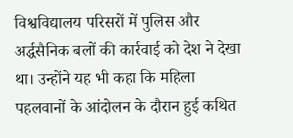विश्वविद्यालय परिसरों में पुलिस और अर्द्धसैनिक बलों की कार्रवाई को देश ने देखा था। उन्होंने यह भी कहा कि महिला पहलवानों के आंदोलन के दौरान हुई कथित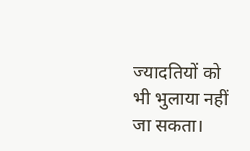ज्यादतियों को भी भुलाया नहीं जा सकता।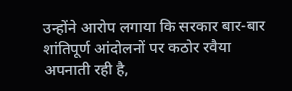उन्होंने आरोप लगाया कि सरकार बार-बार शांतिपूर्ण आंदोलनों पर कठोर रवैया अपनाती रही है,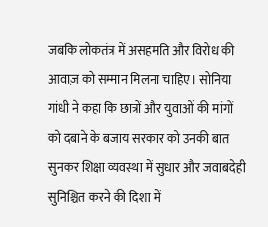जबकि लोकतंत्र में असहमति और विरोध की आवाज़ को सम्मान मिलना चाहिए। सोनिया गांधी ने कहा कि छात्रों और युवाओं की मांगों को दबाने के बजाय सरकार को उनकी बात सुनकर शिक्षा व्यवस्था में सुधार और जवाबदेही सुनिश्चित करने की दिशा में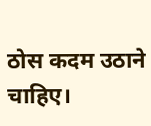ठोस कदम उठाने चाहिए।